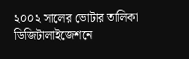২০০২ সালের ভোটার তালিকা ডিজিটালাইজেশনে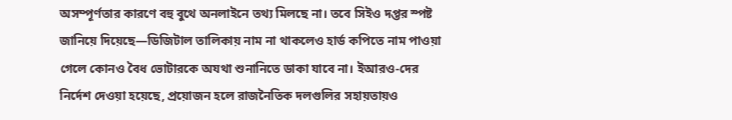অসম্পূর্ণতার কারণে বহু বুথে অনলাইনে তথ্য মিলছে না। তবে সিইও দপ্তর স্পষ্ট জানিয়ে দিয়েছে—ডিজিটাল তালিকায় নাম না থাকলেও হার্ড কপিতে নাম পাওয়া গেলে কোনও বৈধ ভোটারকে অযথা শুনানিতে ডাকা যাবে না। ইআরও-দের নির্দেশ দেওয়া হয়েছে, প্রয়োজন হলে রাজনৈতিক দলগুলির সহায়তায়ও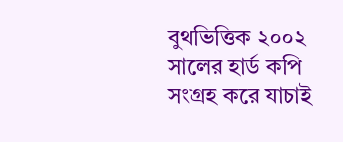বুথভিত্তিক ২০০২ সালের হার্ড কপি সংগ্রহ করে যাচাই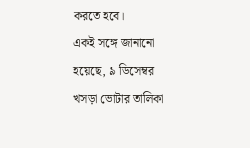করতে হবে।
একই সঙ্গে জানানো হয়েছে, ৯ ডিসেম্বর খসড়া ভোটার তালিকা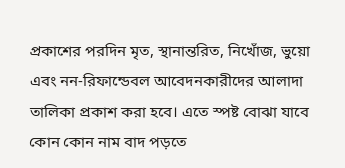প্রকাশের পরদিন মৃত, স্থানান্তরিত, নিখোঁজ, ভুয়ো এবং নন-রিফান্ডেবল আবেদনকারীদের আলাদা তালিকা প্রকাশ করা হবে। এতে স্পষ্ট বোঝা যাবে কোন কোন নাম বাদ পড়তে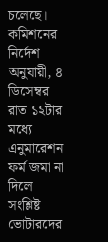চলেছে। কমিশনের নির্দেশ অনুযায়ী, ৪ ডিসেম্বর রাত ১২টার মধ্যে এনুমারেশন ফর্ম জমা না দিলে সংশ্লিষ্ট ভোটারদের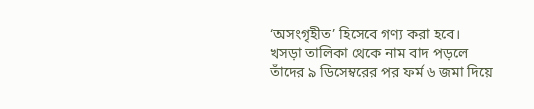‘অসংগৃহীত’ হিসেবে গণ্য করা হবে। খসড়া তালিকা থেকে নাম বাদ পড়লে তাঁদের ৯ ডিসেম্বরের পর ফর্ম ৬ জমা দিয়ে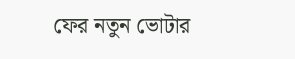ফের নতুন ভোটার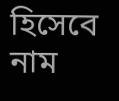হিসেবে নাম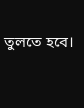তুলতে হবে।